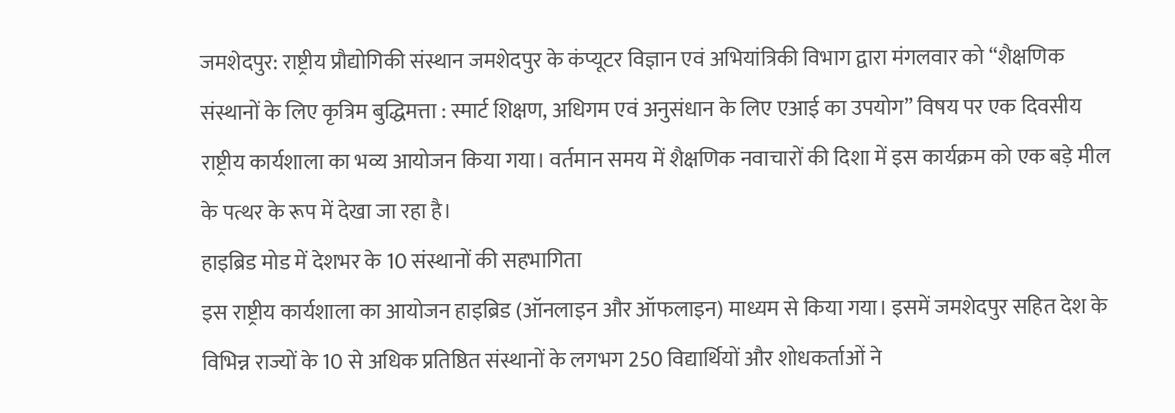जमशेदपुर: राष्ट्रीय प्रौद्योगिकी संस्थान जमशेदपुर के कंप्यूटर विज्ञान एवं अभियांत्रिकी विभाग द्वारा मंगलवार को “शैक्षणिक संस्थानों के लिए कृत्रिम बुद्धिमत्ता : स्मार्ट शिक्षण, अधिगम एवं अनुसंधान के लिए एआई का उपयोग” विषय पर एक दिवसीय राष्ट्रीय कार्यशाला का भव्य आयोजन किया गया। वर्तमान समय में शैक्षणिक नवाचारों की दिशा में इस कार्यक्रम को एक बड़े मील के पत्थर के रूप में देखा जा रहा है।
हाइब्रिड मोड में देशभर के 10 संस्थानों की सहभागिता
इस राष्ट्रीय कार्यशाला का आयोजन हाइब्रिड (ऑनलाइन और ऑफलाइन) माध्यम से किया गया। इसमें जमशेदपुर सहित देश के विभिन्न राज्यों के 10 से अधिक प्रतिष्ठित संस्थानों के लगभग 250 विद्यार्थियों और शोधकर्ताओं ने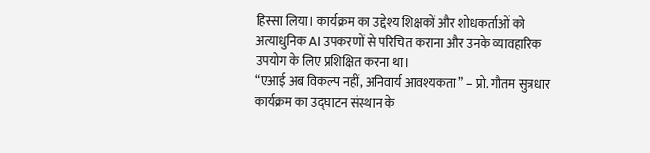हिस्सा लिया। कार्यक्रम का उद्देश्य शिक्षकों और शोधकर्ताओं को अत्याधुनिक AI उपकरणों से परिचित कराना और उनके व्यावहारिक उपयोग के लिए प्रशिक्षित करना था।
“एआई अब विकल्प नहीं, अनिवार्य आवश्यकता” – प्रो. गौतम सुत्रधार
कार्यक्रम का उद्घाटन संस्थान के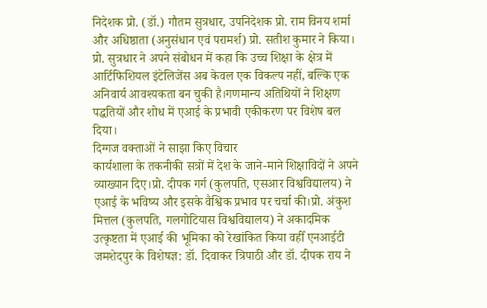निदेशक प्रो. (डॉ.) गौतम सुत्रधार, उपनिदेशक प्रो. राम विनय शर्मा और अधिष्ठाता (अनुसंधान एवं परामर्श) प्रो. सतीश कुमार ने किया।
प्रो. सुत्रधार ने अपने संबोधन में कहा कि उच्च शिक्षा के क्षेत्र में आर्टिफिशियल इंटेलिजेंस अब केवल एक विकल्प नहीं, बल्कि एक अनिवार्य आवश्यकता बन चुकी है।गणमान्य अतिथियों ने शिक्षण पद्धतियों और शोध में एआई के प्रभावी एकीकरण पर विशेष बल दिया।
दिग्गज वक्ताओं ने साझा किए विचार
कार्यशाला के तकनीकी सत्रों में देश के जाने-माने शिक्षाविदों ने अपने व्याख्यान दिए।प्रो. दीपक गर्ग (कुलपति, एसआर विश्वविद्यालय) ने एआई के भविष्य और इसके वैश्विक प्रभाव पर चर्चा की।प्रो. अंकुश मित्तल (कुलपति, गलगोटियास विश्वविद्यालय) ने अकादमिक उत्कृष्टता में एआई की भूमिका को रेखांकित किया वहीँ एनआईटी जमशेदपुर के विशेषज्ञ: डॉ. दिवाकर त्रिपाठी और डॉ. दीपक राय ने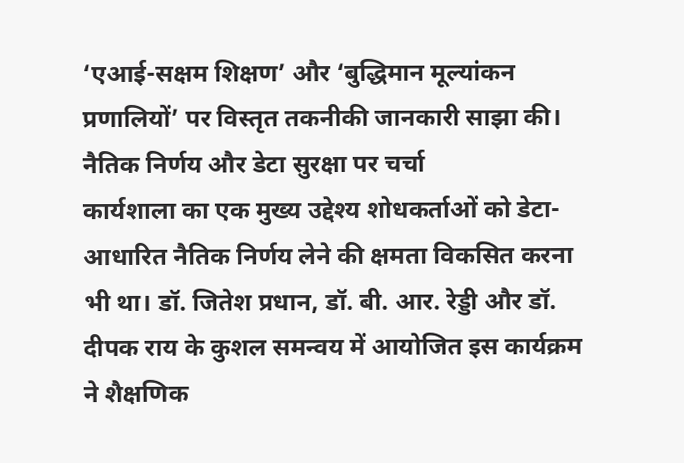‘एआई-सक्षम शिक्षण’ और ‘बुद्धिमान मूल्यांकन प्रणालियों’ पर विस्तृत तकनीकी जानकारी साझा की।
नैतिक निर्णय और डेटा सुरक्षा पर चर्चा
कार्यशाला का एक मुख्य उद्देश्य शोधकर्ताओं को डेटा-आधारित नैतिक निर्णय लेने की क्षमता विकसित करना भी था। डॉ. जितेश प्रधान, डॉ. बी. आर. रेड्डी और डॉ. दीपक राय के कुशल समन्वय में आयोजित इस कार्यक्रम ने शैक्षणिक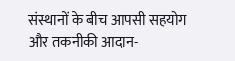संस्थानों के बीच आपसी सहयोग और तकनीकी आदान-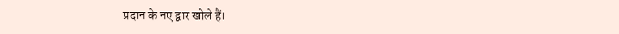प्रदान के नए द्वार खोले हैं।